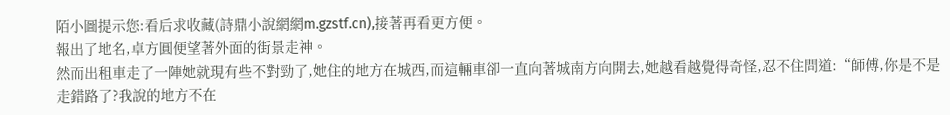陌小圖提示您:看后求收藏(詩鼎小說網網m.gzstf.cn),接著再看更方便。
報出了地名,卓方圓便望著外面的街景走神。
然而出租車走了一陣她就現有些不對勁了,她住的地方在城西,而這輛車卻一直向著城南方向開去,她越看越覺得奇怪,忍不住問道:“師傅,你是不是走錯路了?我說的地方不在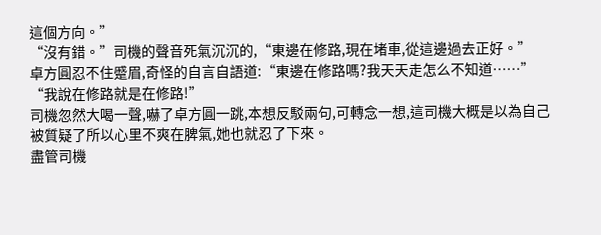這個方向。”
“沒有錯。”司機的聲音死氣沉沉的,“東邊在修路,現在堵車,從這邊過去正好。”
卓方圓忍不住蹙眉,奇怪的自言自語道:“東邊在修路嗎?我天天走怎么不知道……”
“我說在修路就是在修路!”
司機忽然大喝一聲,嚇了卓方圓一跳,本想反駁兩句,可轉念一想,這司機大概是以為自己被質疑了所以心里不爽在脾氣,她也就忍了下來。
盡管司機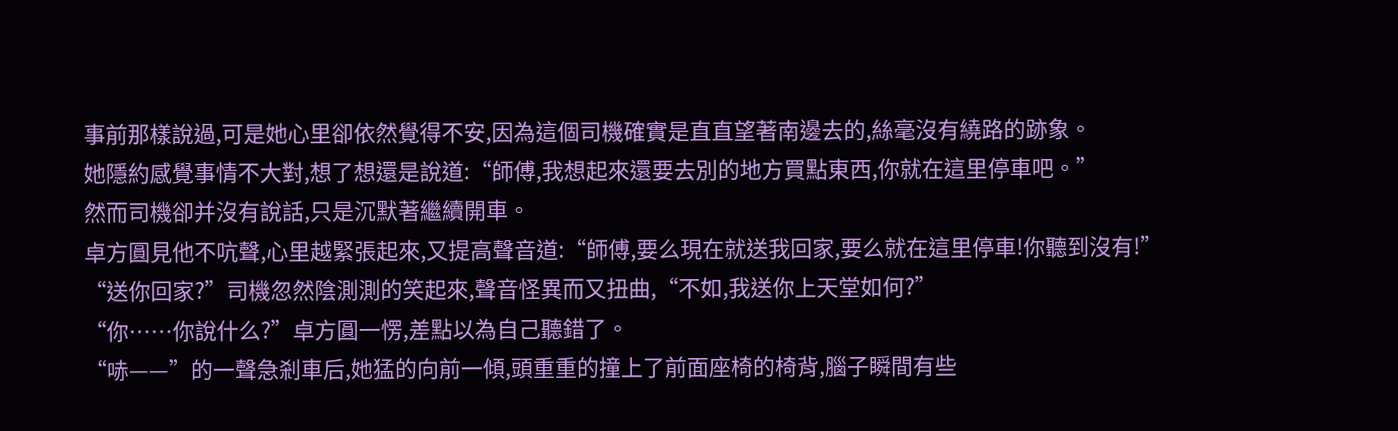事前那樣說過,可是她心里卻依然覺得不安,因為這個司機確實是直直望著南邊去的,絲毫沒有繞路的跡象。
她隱約感覺事情不大對,想了想還是說道:“師傅,我想起來還要去別的地方買點東西,你就在這里停車吧。”
然而司機卻并沒有說話,只是沉默著繼續開車。
卓方圓見他不吭聲,心里越緊張起來,又提高聲音道:“師傅,要么現在就送我回家,要么就在這里停車!你聽到沒有!”
“送你回家?”司機忽然陰測測的笑起來,聲音怪異而又扭曲,“不如,我送你上天堂如何?”
“你……你說什么?”卓方圓一愣,差點以為自己聽錯了。
“哧——”的一聲急剎車后,她猛的向前一傾,頭重重的撞上了前面座椅的椅背,腦子瞬間有些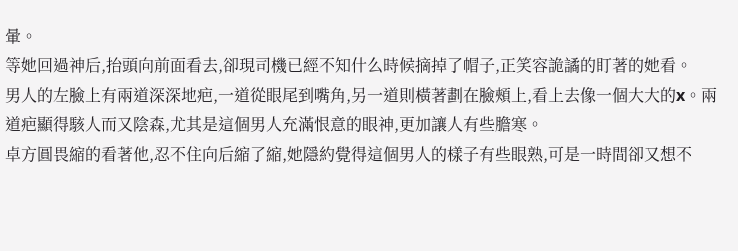暈。
等她回過神后,抬頭向前面看去,卻現司機已經不知什么時候摘掉了帽子,正笑容詭譎的盯著的她看。
男人的左臉上有兩道深深地疤,一道從眼尾到嘴角,另一道則橫著劃在臉頰上,看上去像一個大大的x。兩道疤顯得駭人而又陰森,尤其是這個男人充滿恨意的眼神,更加讓人有些膽寒。
卓方圓畏縮的看著他,忍不住向后縮了縮,她隱約覺得這個男人的樣子有些眼熟,可是一時間卻又想不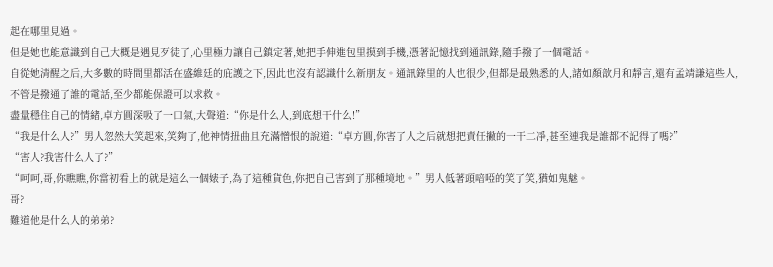起在哪里見過。
但是她也能意識到自己大概是遇見歹徒了,心里極力讓自己鎮定著,她把手伸進包里摸到手機,憑著記憶找到通訊錄,隨手撥了一個電話。
自從她清醒之后,大多數的時間里都活在盛維廷的庇護之下,因此也沒有認識什么新朋友。通訊錄里的人也很少,但都是最熟悉的人,諸如顏歆月和靜言,還有孟靖謙這些人,不管是撥通了誰的電話,至少都能保證可以求救。
盡量穩住自己的情緒,卓方圓深吸了一口氣,大聲道:“你是什么人,到底想干什么!”
“我是什么人?”男人忽然大笑起來,笑夠了,他神情扭曲且充滿憎恨的說道:“卓方圓,你害了人之后就想把責任撇的一干二凈,甚至連我是誰都不記得了嗎?”
“害人?我害什么人了?”
“呵呵,哥,你瞧瞧,你當初看上的就是這么一個婊子,為了這種貨色,你把自己害到了那種境地。”男人低著頭喑啞的笑了笑,猶如鬼魅。
哥?
難道他是什么人的弟弟?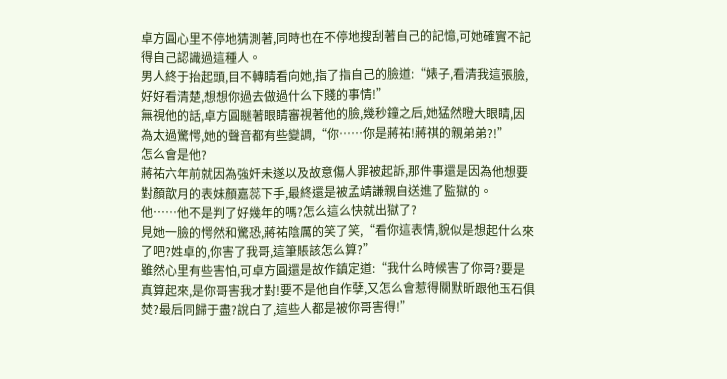卓方圓心里不停地猜測著,同時也在不停地搜刮著自己的記憶,可她確實不記得自己認識過這種人。
男人終于抬起頭,目不轉睛看向她,指了指自己的臉道:“婊子,看清我這張臉,好好看清楚,想想你過去做過什么下賤的事情!”
無視他的話,卓方圓瞇著眼睛審視著他的臉,幾秒鐘之后,她猛然瞪大眼睛,因為太過驚愕,她的聲音都有些變調,“你……你是蔣祐!蔣祺的親弟弟?!”
怎么會是他?
蔣祐六年前就因為強奸未遂以及故意傷人罪被起訴,那件事還是因為他想要對顏歆月的表妹顏嘉蕊下手,最終還是被孟靖謙親自送進了監獄的。
他……他不是判了好幾年的嗎?怎么這么快就出獄了?
見她一臉的愕然和驚恐,蔣祐陰厲的笑了笑,“看你這表情,貌似是想起什么來了吧?姓卓的,你害了我哥,這筆賬該怎么算?”
雖然心里有些害怕,可卓方圓還是故作鎮定道:“我什么時候害了你哥?要是真算起來,是你哥害我才對!要不是他自作孽,又怎么會惹得關默昕跟他玉石俱焚?最后同歸于盡?說白了,這些人都是被你哥害得!”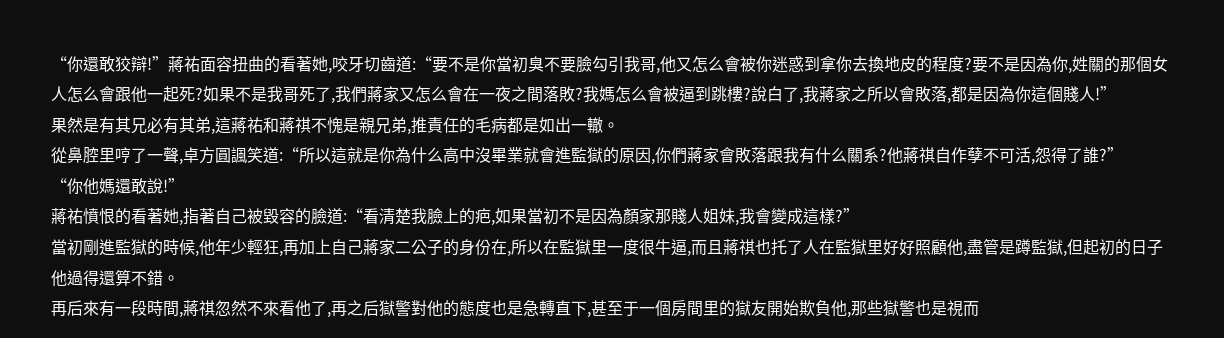“你還敢狡辯!”蔣祐面容扭曲的看著她,咬牙切齒道:“要不是你當初臭不要臉勾引我哥,他又怎么會被你迷惑到拿你去換地皮的程度?要不是因為你,姓關的那個女人怎么會跟他一起死?如果不是我哥死了,我們蔣家又怎么會在一夜之間落敗?我媽怎么會被逼到跳樓?說白了,我蔣家之所以會敗落,都是因為你這個賤人!”
果然是有其兄必有其弟,這蔣祐和蔣祺不愧是親兄弟,推責任的毛病都是如出一轍。
從鼻腔里哼了一聲,卓方圓諷笑道:“所以這就是你為什么高中沒畢業就會進監獄的原因,你們蔣家會敗落跟我有什么關系?他蔣祺自作孽不可活,怨得了誰?”
“你他媽還敢說!”
蔣祐憤恨的看著她,指著自己被毀容的臉道:“看清楚我臉上的疤,如果當初不是因為顏家那賤人姐妹,我會變成這樣?”
當初剛進監獄的時候,他年少輕狂,再加上自己蔣家二公子的身份在,所以在監獄里一度很牛逼,而且蔣祺也托了人在監獄里好好照顧他,盡管是蹲監獄,但起初的日子他過得還算不錯。
再后來有一段時間,蔣祺忽然不來看他了,再之后獄警對他的態度也是急轉直下,甚至于一個房間里的獄友開始欺負他,那些獄警也是視而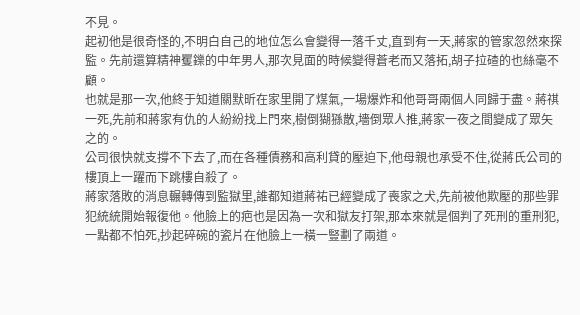不見。
起初他是很奇怪的,不明白自己的地位怎么會變得一落千丈,直到有一天,蔣家的管家忽然來探監。先前還算精神矍鑠的中年男人,那次見面的時候變得蒼老而又落拓,胡子拉碴的也絲毫不顧。
也就是那一次,他終于知道關默昕在家里開了煤氣,一場爆炸和他哥哥兩個人同歸于盡。蔣祺一死,先前和蔣家有仇的人紛紛找上門來,樹倒猢猻散,墻倒眾人推,蔣家一夜之間變成了眾矢之的。
公司很快就支撐不下去了,而在各種債務和高利貸的壓迫下,他母親也承受不住,從蔣氏公司的樓頂上一躍而下跳樓自殺了。
蔣家落敗的消息輾轉傳到監獄里,誰都知道蔣祐已經變成了喪家之犬,先前被他欺壓的那些罪犯統統開始報復他。他臉上的疤也是因為一次和獄友打架,那本來就是個判了死刑的重刑犯,一點都不怕死,抄起碎碗的瓷片在他臉上一橫一豎劃了兩道。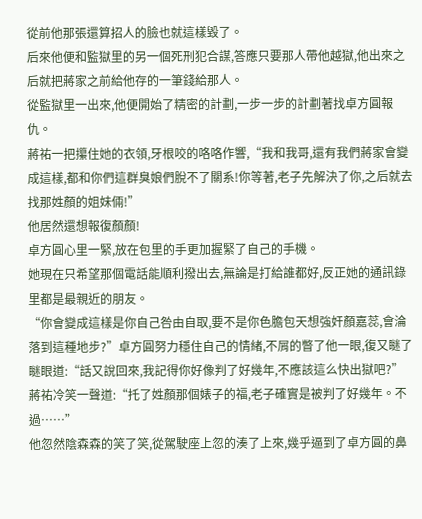從前他那張還算招人的臉也就這樣毀了。
后來他便和監獄里的另一個死刑犯合謀,答應只要那人帶他越獄,他出來之后就把蔣家之前給他存的一筆錢給那人。
從監獄里一出來,他便開始了精密的計劃,一步一步的計劃著找卓方圓報仇。
蔣祐一把攥住她的衣領,牙根咬的咯咯作響,“我和我哥,還有我們蔣家會變成這樣,都和你們這群臭娘們脫不了關系!你等著,老子先解決了你,之后就去找那姓顏的姐妹倆!”
他居然還想報復顏顏!
卓方圓心里一緊,放在包里的手更加握緊了自己的手機。
她現在只希望那個電話能順利撥出去,無論是打給誰都好,反正她的通訊錄里都是最親近的朋友。
“你會變成這樣是你自己咎由自取,要不是你色膽包天想強奸顏嘉蕊,會淪落到這種地步?”卓方圓努力穩住自己的情緒,不屑的瞥了他一眼,復又瞇了瞇眼道:“話又說回來,我記得你好像判了好幾年,不應該這么快出獄吧?”
蔣祐冷笑一聲道:“托了姓顏那個婊子的福,老子確實是被判了好幾年。不過……”
他忽然陰森森的笑了笑,從駕駛座上忽的湊了上來,幾乎逼到了卓方圓的鼻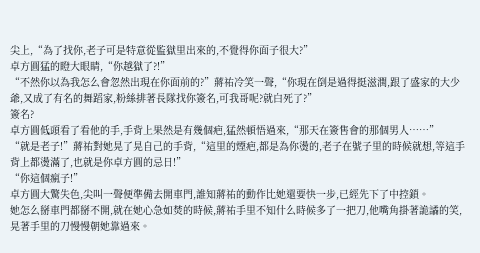尖上,“為了找你,老子可是特意從監獄里出來的,不覺得你面子很大?”
卓方圓猛的瞪大眼睛,“你越獄了?!”
“不然你以為我怎么會忽然出現在你面前的?”蔣祐冷笑一聲,“你現在倒是過得挺滋潤,跟了盛家的大少爺,又成了有名的舞蹈家,粉絲排著長隊找你簽名,可我哥呢?就白死了?”
簽名?
卓方圓低頭看了看他的手,手背上果然是有幾個疤,猛然頓悟過來,“那天在簽售會的那個男人……”
“就是老子!”蔣祐對她晃了晃自己的手背,“這里的煙疤,都是為你燙的,老子在號子里的時候就想,等這手背上都燙滿了,也就是你卓方圓的忌日!”
“你這個瘋子!”
卓方圓大驚失色,尖叫一聲便準備去開車門,誰知蔣祐的動作比她還要快一步,已經先下了中控鎖。
她怎么掰車門都掰不開,就在她心急如焚的時候,蔣祐手里不知什么時候多了一把刀,他嘴角掛著詭譎的笑,晃著手里的刀慢慢朝她靠過來。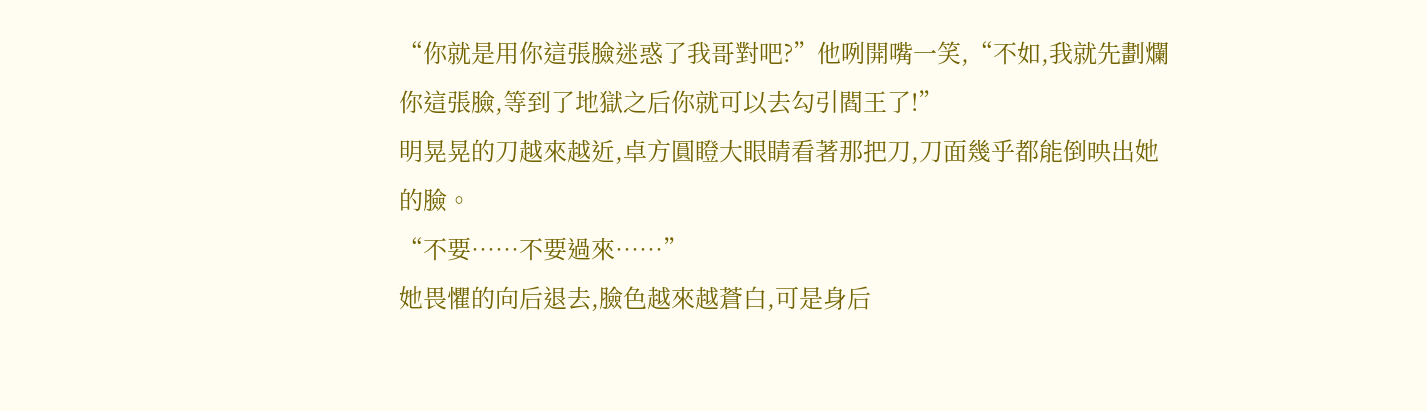“你就是用你這張臉迷惑了我哥對吧?”他咧開嘴一笑,“不如,我就先劃爛你這張臉,等到了地獄之后你就可以去勾引閻王了!”
明晃晃的刀越來越近,卓方圓瞪大眼睛看著那把刀,刀面幾乎都能倒映出她的臉。
“不要……不要過來……”
她畏懼的向后退去,臉色越來越蒼白,可是身后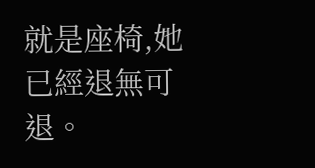就是座椅,她已經退無可退。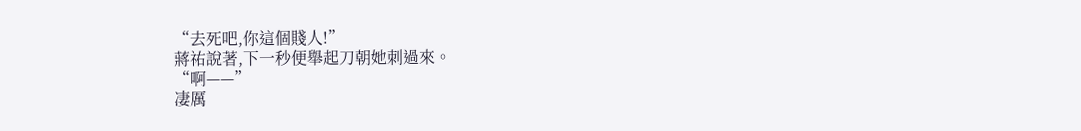“去死吧,你這個賤人!”
蔣祐說著,下一秒便舉起刀朝她刺過來。
“啊——”
凄厲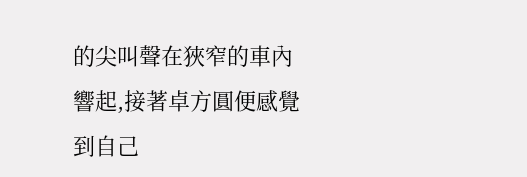的尖叫聲在狹窄的車內響起,接著卓方圓便感覺到自己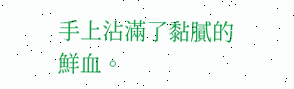手上沾滿了黏膩的鮮血。